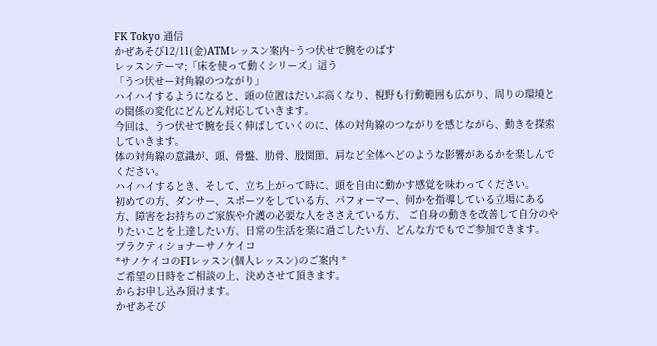FK Tokyo 通信
かぜあそび12/11(金)ATMレッスン案内~うつ伏せで腕をのばす
レッスンテーマ;「床を使って動くシリーズ」這う
「うつ伏せー対角線のつながり」
ハイハイするようになると、頭の位置はだいぶ高くなり、視野も行動範囲も広がり、周りの環境との関係の変化にどんどん対応していきます。
今回は、うつ伏せで腕を長く伸ばしていくのに、体の対角線のつながりを感じながら、動きを探索していきます。
体の対角線の意識が、頭、骨盤、肋骨、股関節、肩など全体へどのような影響があるかを楽しんでください。
ハイハイするとき、そして、立ち上がって時に、頭を自由に動かす感覚を味わってください。
初めての方、ダンサー、スポーツをしている方、パフォーマー、何かを指導している立場にある方、障害をお持ちのご家族や介護の必要な人をささえている方、 ご自身の動きを改善して自分のやりたいことを上達したい方、日常の生活を楽に過ごしたい方、どんな方でもでご参加できます。
プラクティショナーサノケイコ
*サノケイコのFIレッスン(個人レッスン)のご案内 *
ご希望の日時をご相談の上、決めさせて頂きます。
からお申し込み頂けます。
かぜあそび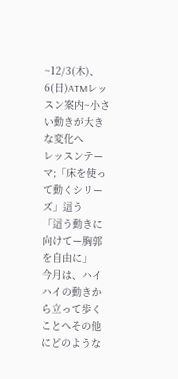~12/3(木)、6(日)ATMレッスン案内~小さい動きが大きな変化へ
レッスンテーマ;「床を使って動くシリーズ」這う
「這う動きに向けてー胸郭を自由に」
今月は、ハイハイの動きから立って歩くことへその他にどのような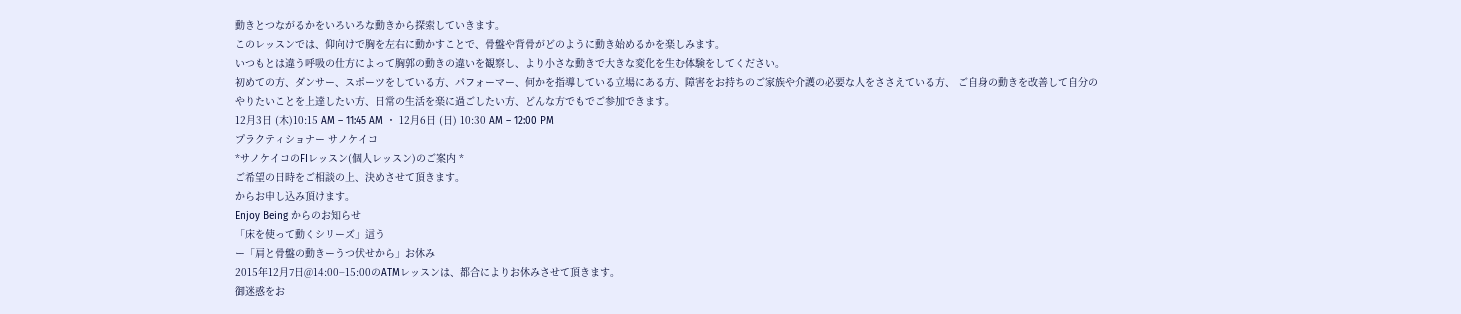動きとつながるかをいろいろな動きから探索していきます。
このレッスンでは、仰向けで胸を左右に動かすことで、骨盤や背骨がどのように動き始めるかを楽しみます。
いつもとは違う呼吸の仕方によって胸郭の動きの違いを観察し、より小さな動きで大きな変化を生む体験をしてください。
初めての方、ダンサー、スポーツをしている方、パフォーマー、何かを指導している立場にある方、障害をお持ちのご家族や介護の必要な人をささえている方、 ご自身の動きを改善して自分のやりたいことを上達したい方、日常の生活を楽に過ごしたい方、どんな方でもでご参加できます。
12月3日 (木)10:15 AM – 11:45 AM ・ 12月6日 (日) 10:30 AM – 12:00 PM
プラクティショナー サノケイコ
*サノケイコのFIレッスン(個人レッスン)のご案内 *
ご希望の日時をご相談の上、決めさせて頂きます。
からお申し込み頂けます。
Enjoy Being からのお知らせ
「床を使って動くシリーズ」這う
ー「肩と骨盤の動きーうつ伏せから」お休み
2015年12月7日@14:00−15:00のATMレッスンは、都合によりお休みさせて頂きます。
御迷惑をお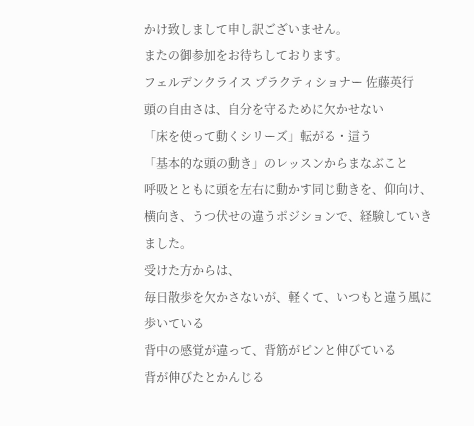かけ致しまして申し訳ございません。
またの御参加をお待ちしております。
フェルデンクライス プラクティショナー 佐藤英行
頭の自由さは、自分を守るために欠かせない
「床を使って動くシリーズ」転がる・這う
「基本的な頭の動き」のレッスンからまなぶこと
呼吸とともに頭を左右に動かす同じ動きを、仰向け、横向き、うつ伏せの違うポジションで、経験していきました。
受けた方からは、
毎日散歩を欠かさないが、軽くて、いつもと違う風に歩いている
背中の感覚が違って、背筋がピンと伸びている
背が伸びたとかんじる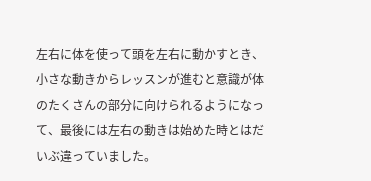左右に体を使って頭を左右に動かすとき、小さな動きからレッスンが進むと意識が体のたくさんの部分に向けられるようになって、最後には左右の動きは始めた時とはだいぶ違っていました。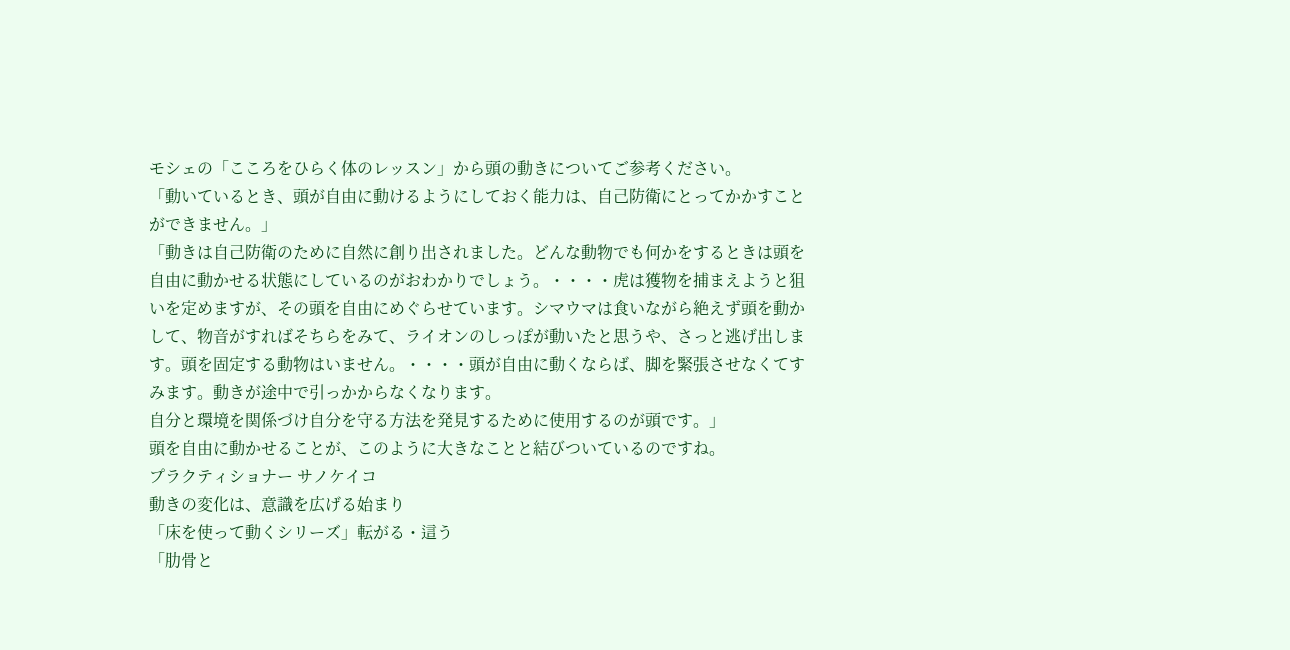モシェの「こころをひらく体のレッスン」から頭の動きについてご参考ください。
「動いているとき、頭が自由に動けるようにしておく能力は、自己防衛にとってかかすことができません。」
「動きは自己防衛のために自然に創り出されました。どんな動物でも何かをするときは頭を自由に動かせる状態にしているのがおわかりでしょう。・・・・虎は獲物を捕まえようと狙いを定めますが、その頭を自由にめぐらせています。シマウマは食いながら絶えず頭を動かして、物音がすればそちらをみて、ライオンのしっぽが動いたと思うや、さっと逃げ出します。頭を固定する動物はいません。・・・・頭が自由に動くならば、脚を緊張させなくてすみます。動きが途中で引っかからなくなります。
自分と環境を関係づけ自分を守る方法を発見するために使用するのが頭です。」
頭を自由に動かせることが、このように大きなことと結びついているのですね。
プラクティショナー サノケイコ
動きの変化は、意識を広げる始まり
「床を使って動くシリーズ」転がる・這う
「肋骨と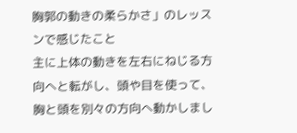胸郭の動きの柔らかさ」のレッスンで感じたこと
主に上体の動きを左右にねじる方向へと転がし、頭や目を使って、胸と頭を別々の方向へ動かしまし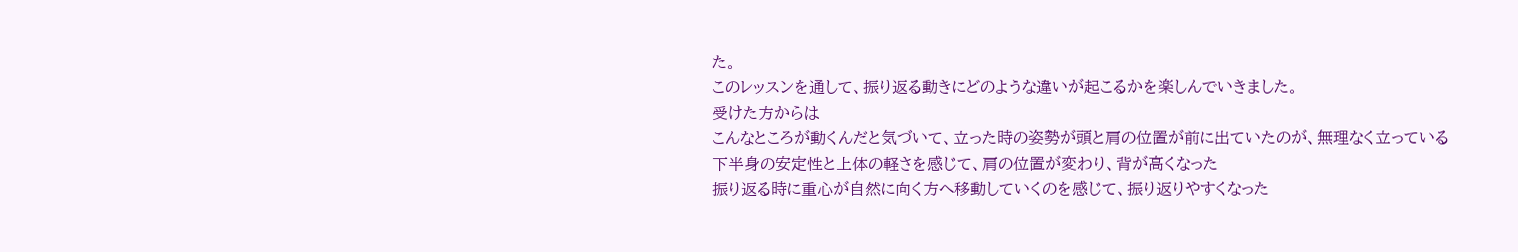た。
このレッスンを通して、振り返る動きにどのような違いが起こるかを楽しんでいきました。
受けた方からは
こんなところが動くんだと気づいて、立った時の姿勢が頭と肩の位置が前に出ていたのが、無理なく立っている
下半身の安定性と上体の軽さを感じて、肩の位置が変わり、背が高くなった
振り返る時に重心が自然に向く方へ移動していくのを感じて、振り返りやすくなった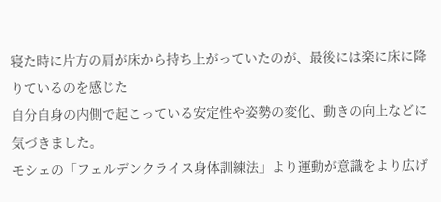寝た時に片方の肩が床から持ち上がっていたのが、最後には楽に床に降りているのを感じた
自分自身の内側で起こっている安定性や姿勢の変化、動きの向上などに気づきました。
モシェの「フェルデンクライス身体訓練法」より運動が意識をより広げ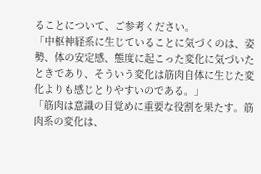ることについて、ご参考ください。
「中枢神経系に生じていることに気づくのは、姿勢、体の安定感、態度に起こった変化に気づいたときであり、そういう変化は筋肉自体に生じた変化よりも感じとりやすいのである。」
「筋肉は意識の目覚めに重要な役割を果たす。筋肉系の変化は、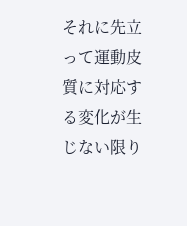それに先立って運動皮質に対応する変化が生じない限り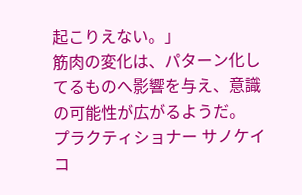起こりえない。」
筋肉の変化は、パターン化してるものへ影響を与え、意識の可能性が広がるようだ。
プラクティショナー サノケイコ